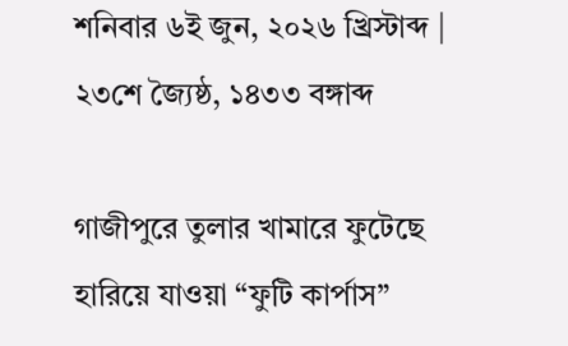শনিবার ৬ই জুন, ২০২৬ খ্রিস্টাব্দ | ২৩শে জ্যৈষ্ঠ, ১৪৩৩ বঙ্গাব্দ

গাজীপুরে তুলার খামারে ফুটেছে হারিয়ে যাওয়া “ফুটি কার্পাস”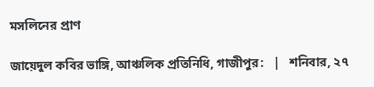মসলিনের প্রাণ

জায়েদুল কবির ভাঙ্গি, আঞ্চলিক প্রতিনিধি, গাজীপুর:   |   শনিবার, ২৭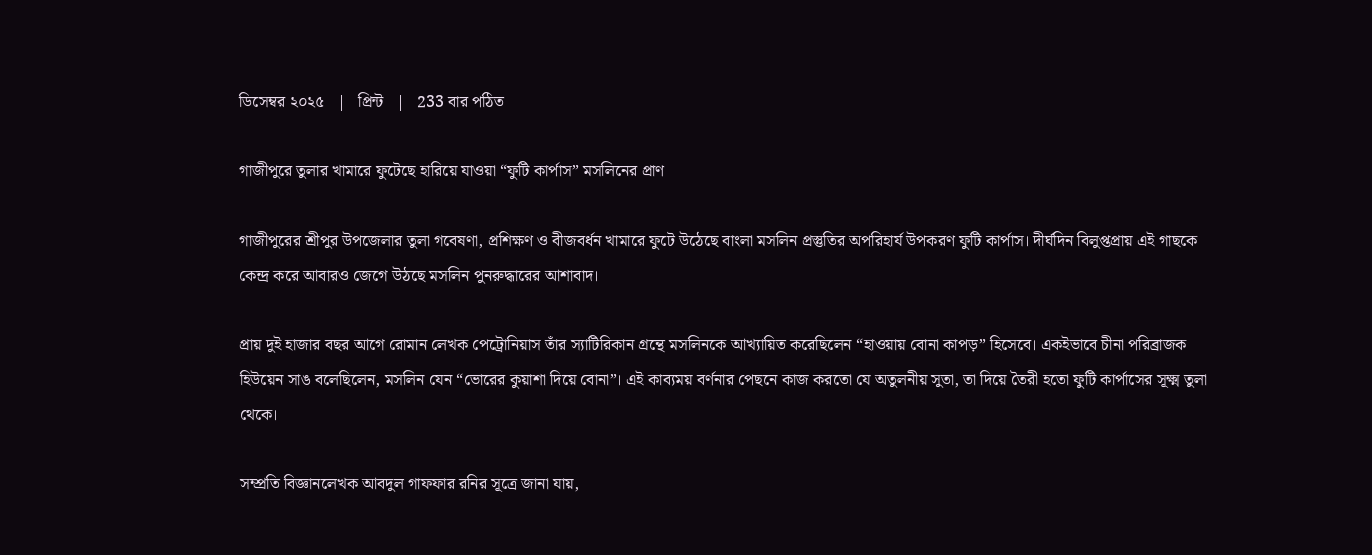ডিসেম্বর ২০২৫   |   প্রিন্ট   |   233 বার পঠিত

গাজীপুরে তুলার খামারে ফুটেছে হারিয়ে যাওয়া “ফুটি কার্পাস” মসলিনের প্রাণ

গাজীপুরের শ্রীপুর উপজেলার তুলা গবেষণা, প্রশিক্ষণ ও বীজবর্ধন খামারে ফুটে উঠেছে বাংলা মসলিন প্রস্তুতির অপরিহার্য উপকরণ ফুটি কার্পাস। দীর্ঘদিন বিলুপ্তপ্রায় এই গাছকে কেন্দ্র করে আবারও জেগে উঠছে মসলিন পুনরুদ্ধারের আশাবাদ।

প্রায় দুই হাজার বছর আগে রোমান লেখক পেট্রোনিয়াস তাঁর স্যাটিরিকান গ্রন্থে মসলিনকে আখ্যায়িত করেছিলেন “হাওয়ায় বোনা কাপড়” হিসেবে। একইভাবে চীনা পরিব্রাজক হিউয়েন সাঙ বলেছিলেন, মসলিন যেন “ভোরের কুয়াশা দিয়ে বোনা”। এই কাব্যময় বর্ণনার পেছনে কাজ করতো যে অতুলনীয় সুতা, তা দিয়ে তৈরী হতো ফুটি কার্পাসের সূক্ষ্ম তুলা থেকে।

সম্প্রতি বিজ্ঞানলেখক আবদুল গাফফার রনির সূত্রে জানা যায়,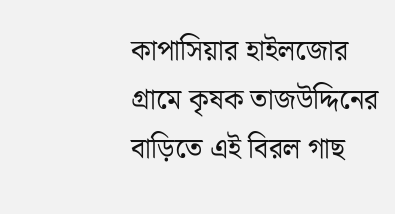কাপাসিয়ার হাইলজোর গ্রামে কৃষক তাজউদ্দিনের বাড়িতে এই বিরল গাছ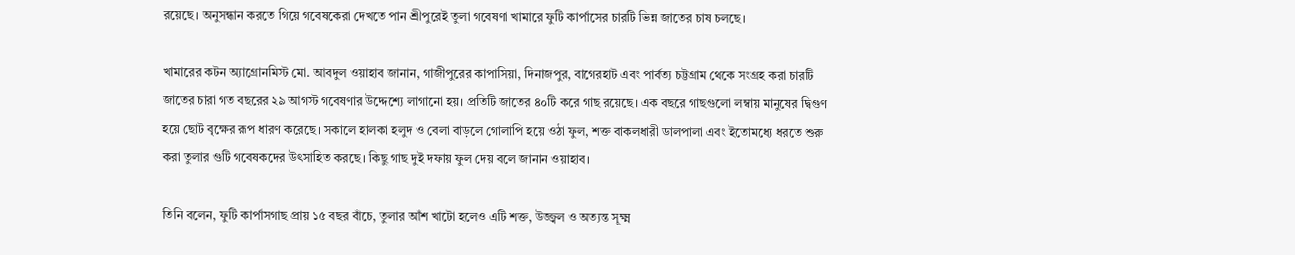রয়েছে। অনুসন্ধান করতে গিয়ে গবেষকেরা দেখতে পান শ্রীপুরেই তুলা গবেষণা খামারে ফুটি কার্পাসের চারটি ভিন্ন জাতের চাষ চলছে।

খামারের কটন অ্যাগ্রোনমিস্ট মো. আবদুল ওয়াহাব জানান, গাজীপুরের কাপাসিয়া, দিনাজপুর, বাগেরহাট এবং পার্বত্য চট্টগ্রাম থেকে সংগ্রহ করা চারটি জাতের চারা গত বছরের ২৯ আগস্ট গবেষণার উদ্দেশ্যে লাগানো হয়। প্রতিটি জাতের ৪০টি করে গাছ রয়েছে। এক বছরে গাছগুলো লম্বায় মানুষের দ্বিগুণ হয়ে ছোট বৃক্ষের রূপ ধারণ করেছে। সকালে হালকা হলুদ ও বেলা বাড়লে গোলাপি হয়ে ওঠা ফুল, শক্ত বাকলধারী ডালপালা এবং ইতোমধ্যে ধরতে শুরু করা তুলার গুটি গবেষকদের উৎসাহিত করছে। কিছু গাছ দুই দফায় ফুল দেয় বলে জানান ওয়াহাব।

তিনি বলেন, ফুটি কার্পাসগাছ প্রায় ১৫ বছর বাঁচে, তুলার আঁশ খাটো হলেও এটি শক্ত, উজ্জ্বল ও অত্যন্ত সূক্ষ্ম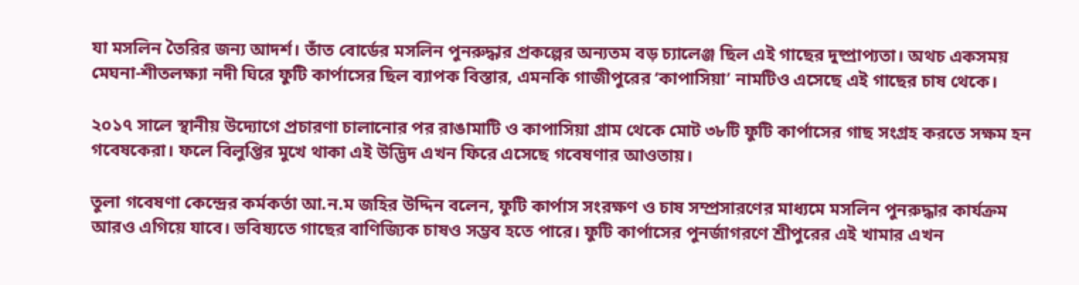যা মসলিন তৈরির জন্য আদর্শ। তাঁত বোর্ডের মসলিন পুনরুদ্ধার প্রকল্পের অন্যতম বড় চ্যালেঞ্জ ছিল এই গাছের দুষ্প্রাপ্যতা। অথচ একসময় মেঘনা-শীতলক্ষ্যা নদী ঘিরে ফুটি কার্পাসের ছিল ব্যাপক বিস্তার, এমনকি গাজীপুরের ‘কাপাসিয়া’ নামটিও এসেছে এই গাছের চাষ থেকে।

২০১৭ সালে স্থানীয় উদ্যোগে প্রচারণা চালানোর পর রাঙামাটি ও কাপাসিয়া গ্রাম থেকে মোট ৩৮টি ফুটি কার্পাসের গাছ সংগ্রহ করতে সক্ষম হন গবেষকেরা। ফলে বিলুপ্তির মুখে থাকা এই উদ্ভিদ এখন ফিরে এসেছে গবেষণার আওতায়।

তুলা গবেষণা কেন্দ্রের কর্মকর্তা আ.ন.ম জহির উদ্দিন বলেন, ফুটি কার্পাস সংরক্ষণ ও চাষ সম্প্রসারণের মাধ্যমে মসলিন পুনরুদ্ধার কার্যক্রম আরও এগিয়ে যাবে। ভবিষ্যতে গাছের বাণিজ্যিক চাষও সম্ভব হতে পারে। ফুটি কার্পাসের পুনর্জাগরণে শ্রীপুরের এই খামার এখন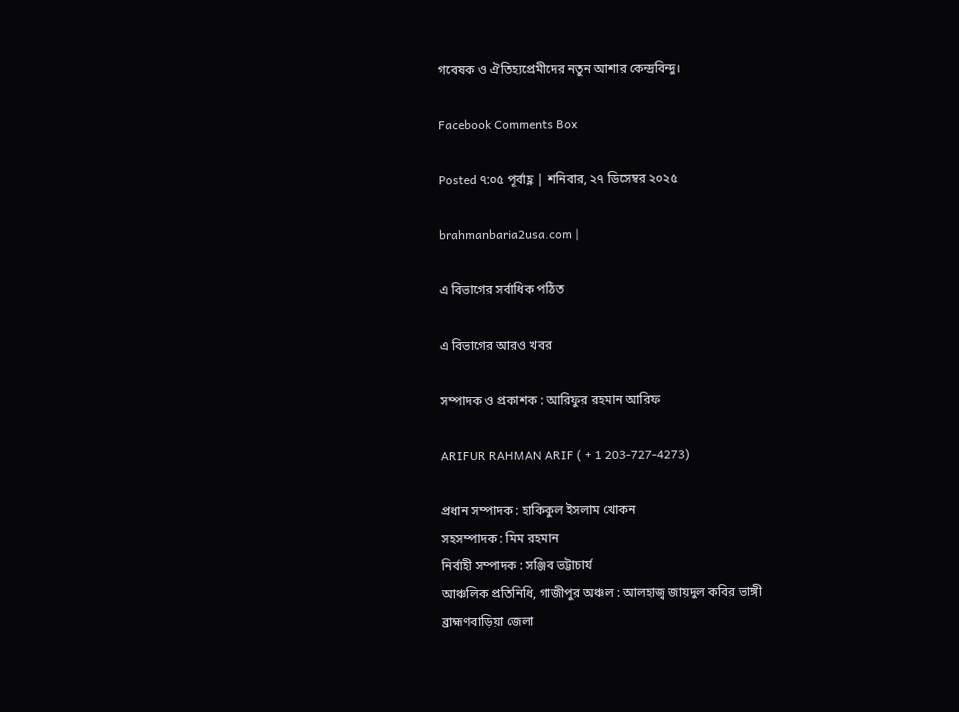গবেষক ও ঐতিহ্যপ্রেমীদের নতুন আশার কেন্দ্রবিন্দু।

Facebook Comments Box

Posted ৭:০৫ পূর্বাহ্ণ | শনিবার, ২৭ ডিসেম্বর ২০২৫

brahmanbaria2usa.com |

এ বিভাগের সর্বাধিক পঠিত

এ বিভাগের আরও খবর

সম্পাদক ও প্রকাশক : আরিফুর রহমান আরিফ

ARIFUR RAHMAN ARIF ( + 1 203-727-4273)

প্রধান সম্পাদক : হাকিকুল ইসলাম খোকন
সহসম্পাদক : মিম রহমান
নির্বাহী সম্পাদক : সঞ্জিব ভট্টাচার্য
আঞ্চলিক প্রতিনিধি, গাজীপুর অঞ্চল : আলহাজ্ব জায়দুল কবির ভাঙ্গী
ব্রাহ্মণবাড়িয়া জেলা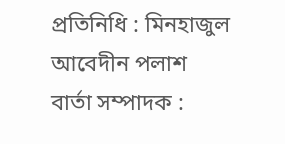প্রতিনিধি : মিনহাজুল আবেদীন পলাশ
বার্তা সম্পাদক :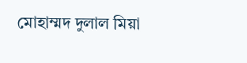মোহাম্মদ দুলাল মিয়া